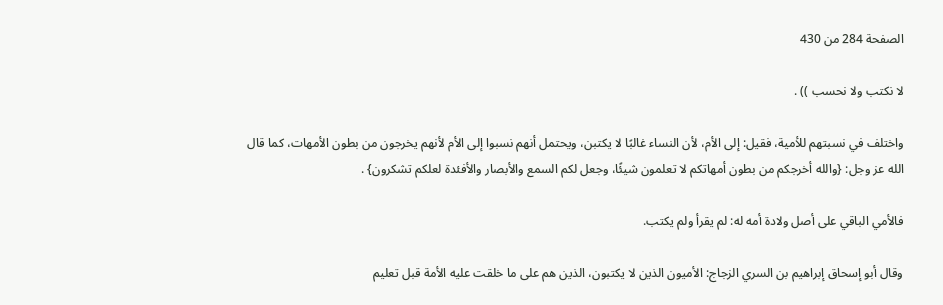الصفحة 284 من 430

لا نكتب ولا نحسب )) .

واختلف في نسبتهم للأمية، فقيل: إلى الأم، لأن النساء غالبًا لا يكتبن، ويحتمل أنهم نسبوا إلى الأم لأنهم يخرجون من بطون الأمهات، كما قال الله عز وجل: {والله أخرجكم من بطون أمهاتكم لا تعلمون شيئًا، وجعل لكم السمع والأبصار والأفئدة لعلكم تشكرون} .

فالأمي الباقي على أصل ولادة أمه له: لم يقرأ ولم يكتب.

وقال أبو إسحاق إبراهيم بن السري الزجاج: الأميون الذين لا يكتبون، الذين هم على ما خلقت عليه الأمة قبل تعليم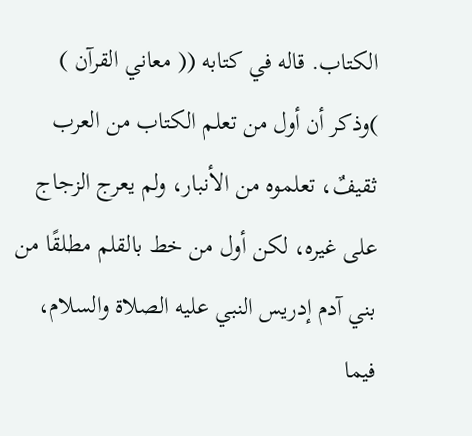الكتاب. قاله في كتابه (( معاني القرآن ) )وذكر أن أول من تعلم الكتاب من العرب ثقيفٌ، تعلموه من الأنبار، ولم يعرج الزجاج على غيره، لكن أول من خط بالقلم مطلقًا من بني آدم إدريس النبي عليه الصلاة والسلام، فيما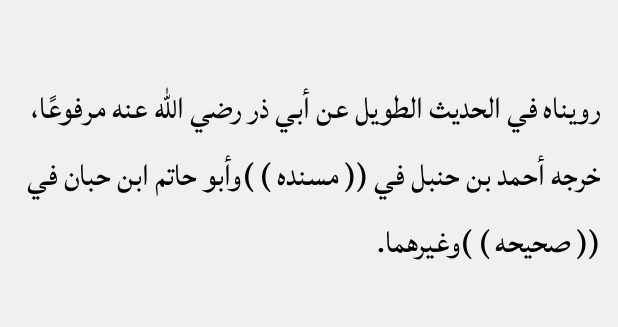رويناه في الحديث الطويل عن أبي ذر رضي الله عنه مرفوعًا، خرجه أحمد بن حنبل في (( مسنده ) )وأبو حاتم ابن حبان في (( صحيحه ) )وغيرهما.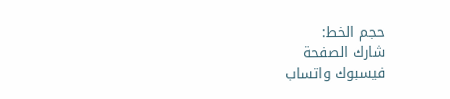حجم الخط:
شارك الصفحة
فيسبوك واتساب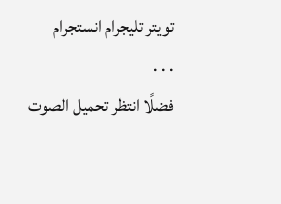تويتر تليجرام انستجرام
. . .
فضلًا انتظر تحميل الصوت